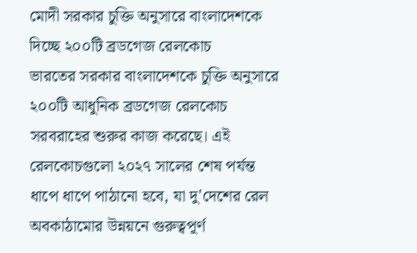মোদী সরকার চুক্তি অনুসারে বাংলাদেশকে দিচ্ছে ২০০টি ব্রডগেজ রেলকোচ
ভারতের সরকার বাংলাদেশকে চুক্তি অনুসারে ২০০টি আধুনিক ব্রডগেজ রেলকোচ সরবরাহের শুরুর কাজ করেছে। এই রেলকোচগুলো ২০২৭ সালের শেষ পর্যন্ত ধাপে ধাপে পাঠানো হবে, যা দু'দেশের রেল অবকাঠামোর উন্নয়নে গুরুত্বপূর্ণ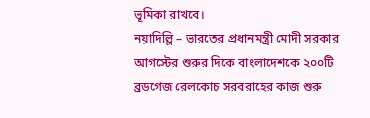ভূমিকা রাখবে।
নয়াদিল্লি – ভারতের প্রধানমন্ত্রী মোদী সরকার আগস্টের শুরুর দিকে বাংলাদেশকে ২০০টি ব্রডগেজ রেলকোচ সরবরাহের কাজ শুরু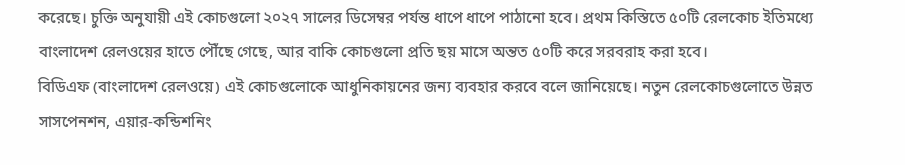করেছে। চুক্তি অনুযায়ী এই কোচগুলো ২০২৭ সালের ডিসেম্বর পর্যন্ত ধাপে ধাপে পাঠানো হবে। প্রথম কিস্তিতে ৫০টি রেলকোচ ইতিমধ্যে বাংলাদেশ রেলওয়ের হাতে পৌঁছে গেছে, আর বাকি কোচগুলো প্রতি ছয় মাসে অন্তত ৫০টি করে সরবরাহ করা হবে।
বিডিএফ (বাংলাদেশ রেলওয়ে) এই কোচগুলোকে আধুনিকায়নের জন্য ব্যবহার করবে বলে জানিয়েছে। নতুন রেলকোচগুলোতে উন্নত সাসপেনশন, এয়ার-কন্ডিশনিং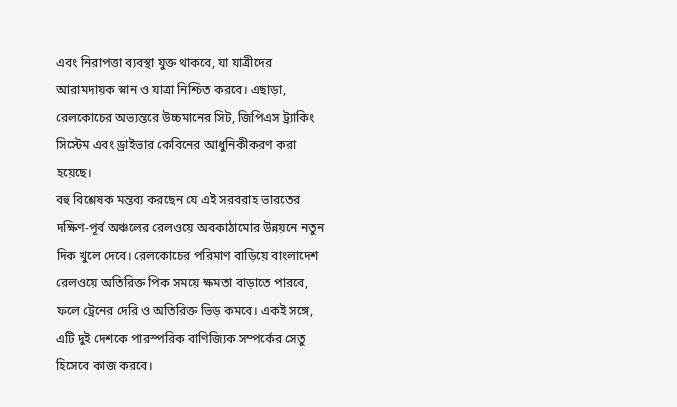এবং নিরাপত্তা ব্যবস্থা যুক্ত থাকবে, যা যাত্রীদের আরামদায়ক স্নান ও যাত্রা নিশ্চিত করবে। এছাড়া, রেলকোচের অভ্যন্তরে উচ্চমানের সিট, জিপিএস ট্র্যাকিং সিস্টেম এবং ড্রাইভার কেবিনের আধুনিকীকরণ করা হয়েছে।
বহু বিশ্লেষক মন্তব্য করছেন যে এই সরবরাহ ভারতের দক্ষিণ-পূর্ব অঞ্চলের রেলওয়ে অবকাঠামোর উন্নয়নে নতুন দিক খুলে দেবে। রেলকোচের পরিমাণ বাড়িয়ে বাংলাদেশ রেলওয়ে অতিরিক্ত পিক সময়ে ক্ষমতা বাড়াতে পারবে, ফলে ট্রেনের দেরি ও অতিরিক্ত ভিড় কমবে। একই সঙ্গে, এটি দুই দেশকে পারস্পরিক বাণিজ্যিক সম্পর্কের সেতু হিসেবে কাজ করবে।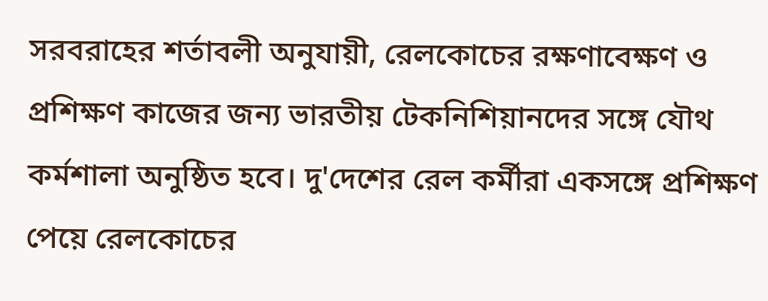সরবরাহের শর্তাবলী অনুযায়ী, রেলকোচের রক্ষণাবেক্ষণ ও প্রশিক্ষণ কাজের জন্য ভারতীয় টেকনিশিয়ানদের সঙ্গে যৌথ কর্মশালা অনুষ্ঠিত হবে। দু'দেশের রেল কর্মীরা একসঙ্গে প্রশিক্ষণ পেয়ে রেলকোচের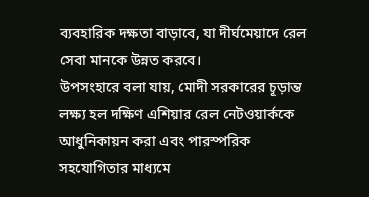ব্যবহারিক দক্ষতা বাড়াবে, যা দীর্ঘমেয়াদে রেল সেবা মানকে উন্নত করবে।
উপসংহারে বলা যায়, মোদী সরকারের চূড়ান্ত লক্ষ্য হল দক্ষিণ এশিয়ার রেল নেটওয়ার্ককে আধুনিকায়ন করা এবং পারস্পরিক সহযোগিতার মাধ্যমে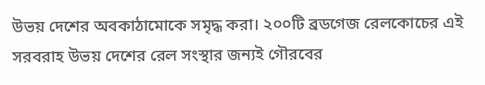উভয় দেশের অবকাঠামোকে সমৃদ্ধ করা। ২০০টি ব্রডগেজ রেলকোচের এই সরবরাহ উভয় দেশের রেল সংস্থার জন্যই গৌরবের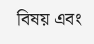বিষয় এবং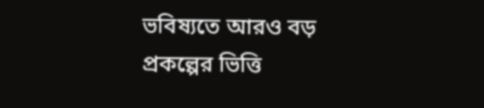ভবিষ্যতে আরও বড় প্রকল্পের ভিত্তি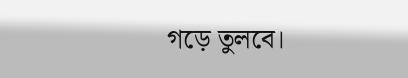গড়ে তুলবে।